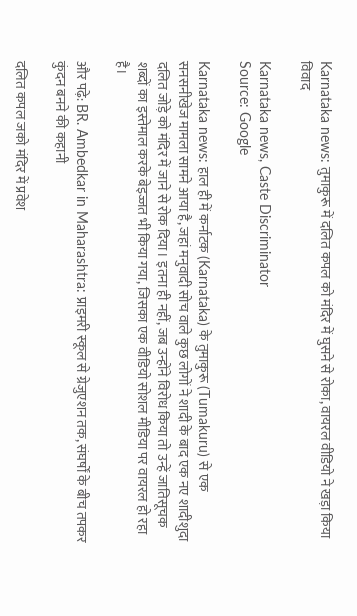Karnataka news: तुमाकुरू में दलित कपल को मंदिर में घुसने से रोका, वायरल वीडियो ने खड़ा किया विवाद

Karnataka news, Caste Discriminator
Source: Google

Karnataka news: हाल ही में कर्नाटक (Karnataka) के तुमाकुरू (Tumakuru) से एक सनसनीखेज मामला सामने आया है, जहां मनुवादी सोच वाले कुछ लोगों ने शादी के बाद एक नए शादीशुदा दलित जोड़े को मंदिर में जाने से रोक दिया। इतना ही नहीं, जब उन्होंने विरोध किया तो उन्हें जातिसूचक शब्दों का इस्तेमाल करके बेइज्जत भी किया गया, जिसका एक वीडियो सोशल मीडिया पर वायरल हो रहा है।

और पढ़े: BR. Ambedkar in Maharashtra: प्राइमरी स्कूल से ग्रेजुएशन तक, संघर्षों के बीच तपकर कुंदन बनने की कहानी

दलित कपल जको मंदिर में प्रवेश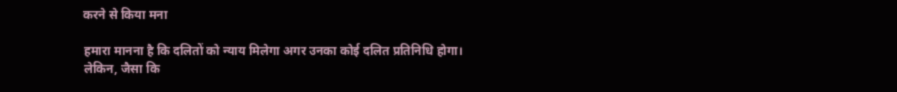करने से किया मना

हमारा मानना है कि दलितों को न्याय मिलेगा अगर उनका कोई दलित प्रतिनिधि होगा। लेकिन, जैसा कि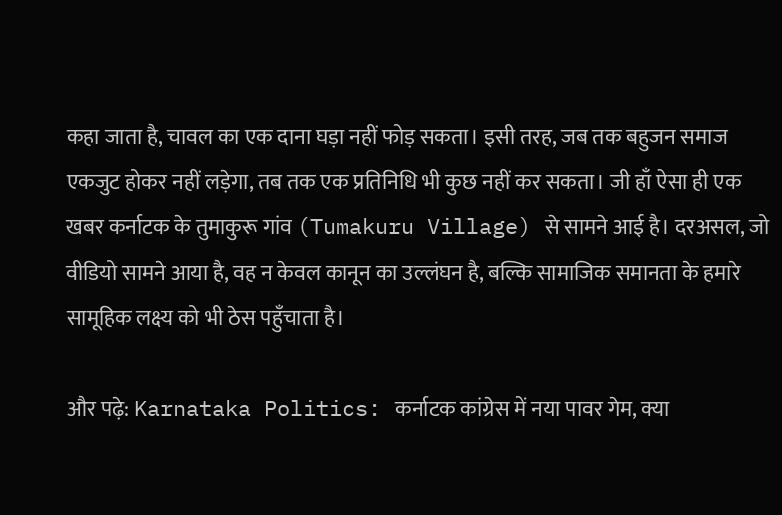कहा जाता है, चावल का एक दाना घड़ा नहीं फोड़ सकता। इसी तरह, जब तक बहुजन समाज एकजुट होकर नहीं लड़ेगा, तब तक एक प्रतिनिधि भी कुछ नहीं कर सकता। जी हाँ ऐसा ही एक खबर कर्नाटक के तुमाकुरू गांव (Tumakuru Village) से सामने आई है। दरअसल, जो वीडियो सामने आया है, वह न केवल कानून का उल्लंघन है, बल्कि सामाजिक समानता के हमारे सामूहिक लक्ष्य को भी ठेस पहुँचाता है।

और पढ़े: Karnataka Politics: कर्नाटक कांग्रेस में नया पावर गेम, क्या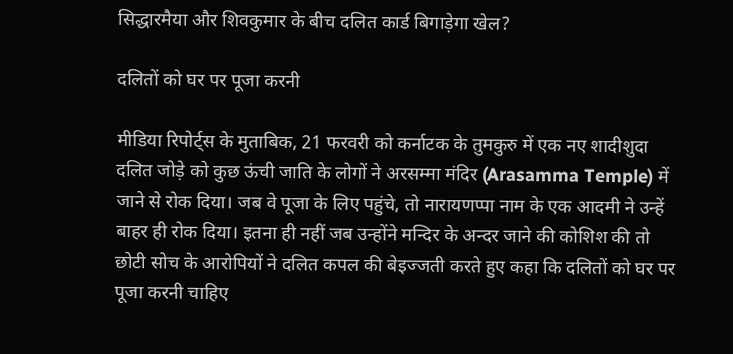सिद्धारमैया और शिवकुमार के बीच दलित कार्ड बिगाड़ेगा खेल?

दलितों को घर पर पूजा करनी

मीडिया रिपोर्ट्स के मुताबिक, 21 फरवरी को कर्नाटक के तुमकुरु में एक नए शादीशुदा दलित जोड़े को कुछ ऊंची जाति के लोगों ने अरसम्मा मंदिर (Arasamma Temple) में जाने से रोक दिया। जब वे पूजा के लिए पहुंचे, तो नारायणप्पा नाम के एक आदमी ने उन्हें बाहर ही रोक दिया। इतना ही नहीं जब उन्होंने मन्दिर के अन्दर जाने की कोशिश की तो छोटी सोच के आरोपियों ने दलित कपल की बेइज्जती करते हुए कहा कि दलितों को घर पर पूजा करनी चाहिए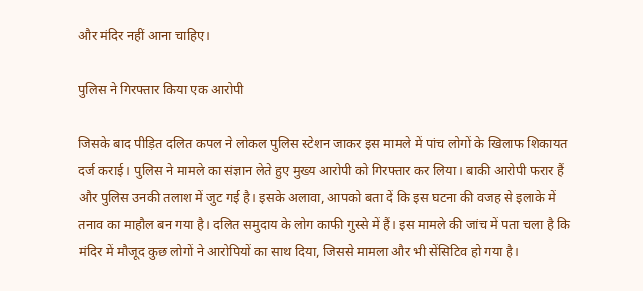और मंदिर नहीं आना चाहिए।

पुलिस ने गिरफ्तार किया एक आरोपी

जिसके बाद पीड़ित दलित कपल ने लोकल पुलिस स्टेशन जाकर इस मामले में पांच लोगों के खिलाफ शिकायत दर्ज कराई। पुलिस ने मामले का संज्ञान लेते हुए मुख्य आरोपी को गिरफ्तार कर लिया। बाकी आरोपी फरार हैं और पुलिस उनकी तलाश में जुट गई है। इसके अलावा, आपको बता दें कि इस घटना की वजह से इलाके में तनाव का माहौल बन गया है। दलित समुदाय के लोग काफी गुस्से में हैं। इस मामले की जांच में पता चला है कि मंदिर में मौजूद कुछ लोगों ने आरोपियों का साथ दिया, जिससे मामला और भी सेंसिटिव हो गया है।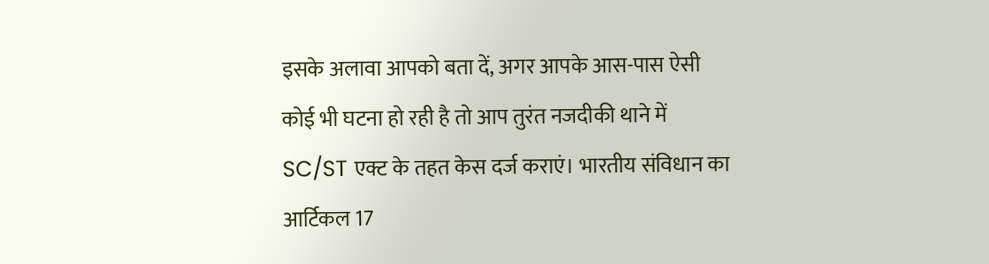इसके अलावा आपको बता दें, अगर आपके आस-पास ऐसी कोई भी घटना हो रही है तो आप तुरंत नजदीकी थाने में SC/ST एक्ट के तहत केस दर्ज कराएं। भारतीय संविधान का आर्टिकल 17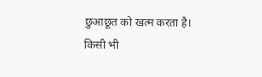छुआछूत को खत्म करता है। किसी भी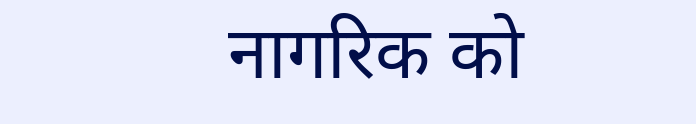नागरिक को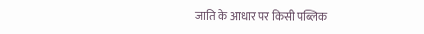जाति के आधार पर किसी पब्लिक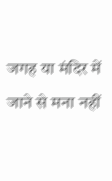जगह या मंदिर में जाने से मना नहीं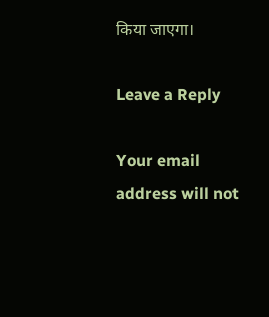किया जाएगा।

Leave a Reply

Your email address will not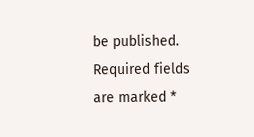be published. Required fields are marked *